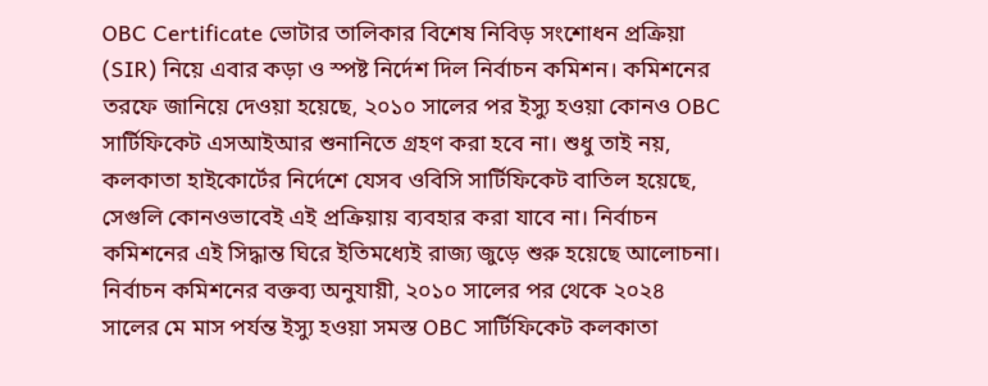OBC Certificate ভোটার তালিকার বিশেষ নিবিড় সংশোধন প্রক্রিয়া (SIR) নিয়ে এবার কড়া ও স্পষ্ট নির্দেশ দিল নির্বাচন কমিশন। কমিশনের তরফে জানিয়ে দেওয়া হয়েছে, ২০১০ সালের পর ইস্যু হওয়া কোনও OBC সার্টিফিকেট এসআইআর শুনানিতে গ্রহণ করা হবে না। শুধু তাই নয়, কলকাতা হাইকোর্টের নির্দেশে যেসব ওবিসি সার্টিফিকেট বাতিল হয়েছে, সেগুলি কোনওভাবেই এই প্রক্রিয়ায় ব্যবহার করা যাবে না। নির্বাচন কমিশনের এই সিদ্ধান্ত ঘিরে ইতিমধ্যেই রাজ্য জুড়ে শুরু হয়েছে আলোচনা।
নির্বাচন কমিশনের বক্তব্য অনুযায়ী, ২০১০ সালের পর থেকে ২০২৪ সালের মে মাস পর্যন্ত ইস্যু হওয়া সমস্ত OBC সার্টিফিকেট কলকাতা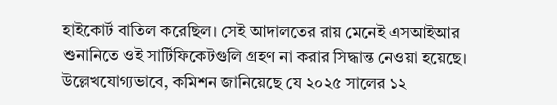হাইকোর্ট বাতিল করেছিল। সেই আদালতের রায় মেনেই এসআইআর শুনানিতে ওই সার্টিফিকেটগুলি গ্রহণ না করার সিদ্ধান্ত নেওয়া হয়েছে।
উল্লেখযোগ্যভাবে, কমিশন জানিয়েছে যে ২০২৫ সালের ১২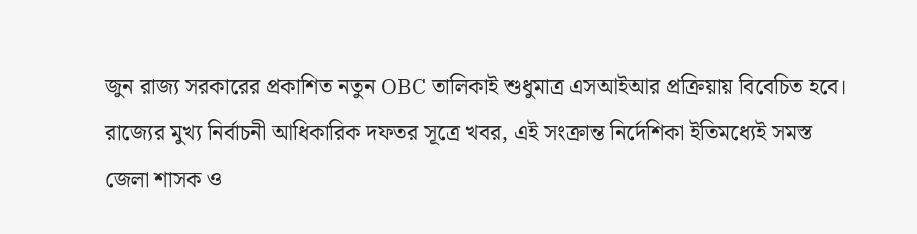জুন রাজ্য সরকারের প্রকাশিত নতুন OBC তালিকাই শুধুমাত্র এসআইআর প্রক্রিয়ায় বিবেচিত হবে।
রাজ্যের মুখ্য নির্বাচনী আধিকারিক দফতর সূত্রে খবর, এই সংক্রান্ত নির্দেশিকা ইতিমধ্যেই সমস্ত জেলা শাসক ও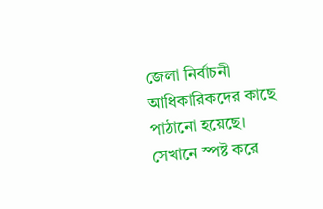জেলা নির্বাচনী আধিকারিকদের কাছে পাঠানো হয়েছে। সেখানে স্পষ্ট করে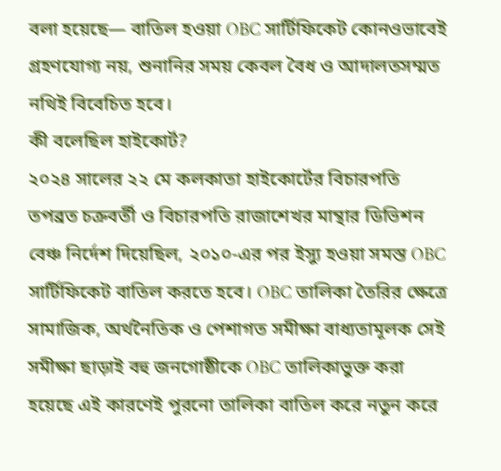বলা হয়েছে— বাতিল হওয়া OBC সার্টিফিকেট কোনওভাবেই গ্রহণযোগ্য নয়, শুনানির সময় কেবল বৈধ ও আদালতসম্মত নথিই বিবেচিত হবে।
কী বলেছিল হাইকোর্ট?
২০২৪ সালের ২২ মে কলকাতা হাইকোর্টের বিচারপতি তপব্রত চক্রবর্তী ও বিচারপতি রাজাশেখর মান্থার ডিভিশন বেঞ্চ নির্দেশ দিয়েছিল, ২০১০-এর পর ইস্যু হওয়া সমস্ত OBC সার্টিফিকেট বাতিল করতে হবে। OBC তালিকা তৈরির ক্ষেত্রে সামাজিক, অর্থনৈতিক ও পেশাগত সমীক্ষা বাধ্যতামূলক সেই সমীক্ষা ছাড়াই বহু জনগোষ্ঠীকে OBC তালিকাভুক্ত করা হয়েছে এই কারণেই পুরনো তালিকা বাতিল করে নতুন করে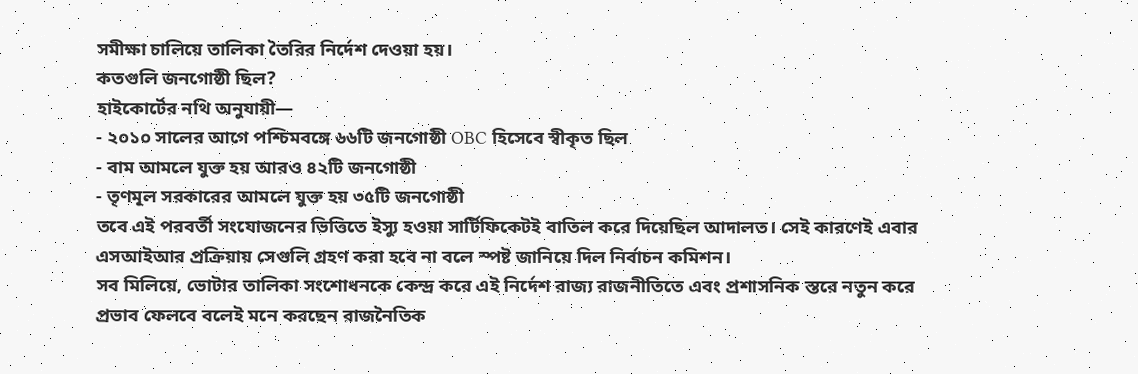সমীক্ষা চালিয়ে তালিকা তৈরির নির্দেশ দেওয়া হয়।
কতগুলি জনগোষ্ঠী ছিল?
হাইকোর্টের নথি অনুযায়ী—
- ২০১০ সালের আগে পশ্চিমবঙ্গে ৬৬টি জনগোষ্ঠী OBC হিসেবে স্বীকৃত ছিল
- বাম আমলে যুক্ত হয় আরও ৪২টি জনগোষ্ঠী
- তৃণমূল সরকারের আমলে যুক্ত হয় ৩৫টি জনগোষ্ঠী
তবে এই পরবর্তী সংযোজনের ভিত্তিতে ইস্যু হওয়া সার্টিফিকেটই বাতিল করে দিয়েছিল আদালত। সেই কারণেই এবার এসআইআর প্রক্রিয়ায় সেগুলি গ্রহণ করা হবে না বলে স্পষ্ট জানিয়ে দিল নির্বাচন কমিশন।
সব মিলিয়ে, ভোটার তালিকা সংশোধনকে কেন্দ্র করে এই নির্দেশ রাজ্য রাজনীতিতে এবং প্রশাসনিক স্তরে নতুন করে প্রভাব ফেলবে বলেই মনে করছেন রাজনৈতিক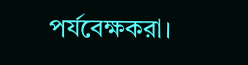পর্যবেক্ষকরা।